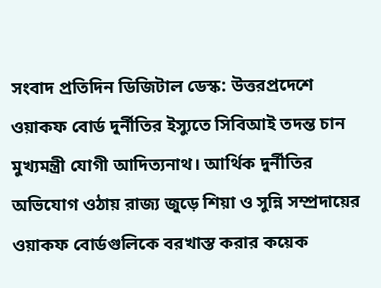সংবাদ প্রতিদিন ডিজিটাল ডেস্ক: উত্তরপ্রদেশে ওয়াকফ বোর্ড দুর্নীতির ইস্যুতে সিবিআই তদন্ত চান মুখ্যমন্ত্রী যোগী আদিত্যনাথ। আর্থিক দুর্নীতির অভিযোগ ওঠায় রাজ্য জুড়ে শিয়া ও সুন্নি সম্প্রদায়ের ওয়াকফ বোর্ডগুলিকে বরখাস্ত করার কয়েক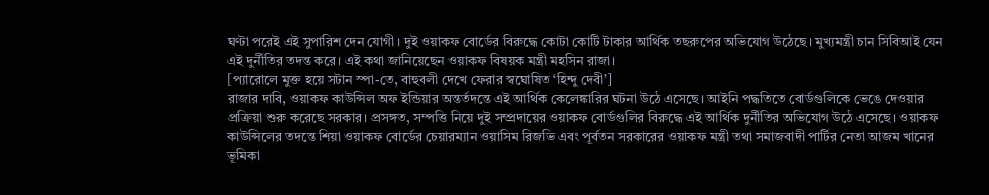ঘণ্টা পরেই এই সুপারিশ দেন যোগী। দুই ওয়াকফ বোর্ডের বিরুদ্ধে কোটা কোটি টাকার আর্থিক তছরুপের অভিযোগ উঠেছে। মুখ্যমন্ত্রী চান সিবিআই যেন এই দুর্নীতির তদন্ত করে। এই কথা জানিয়েছেন ওয়াকফ বিষয়ক মন্ত্রী মহসিন রাজা।
[প্যারোলে মুক্ত হয়ে সটান স্পা-তে, বাহুবলী দেখে ফেরার স্বঘোষিত ‘হিন্দু দেবী’]
রাজার দাবি, ওয়াকফ কাউন্সিল অফ ইন্ডিয়ার অন্তর্তদন্তে এই আর্থিক কেলেঙ্কারির ঘটনা উঠে এসেছে। আইনি পদ্ধতিতে বোর্ডগুলিকে ভেঙে দেওয়ার প্রক্রিয়া শুরু করেছে সরকার। প্রসঙ্গত, সম্পত্তি নিয়ে দুই সম্প্রদায়ের ওয়াকফ বোর্ডগুলির বিরুদ্ধে এই আর্থিক দুর্নীতির অভিযোগ উঠে এসেছে। ওয়াকফ কাউন্সিলের তদন্তে শিয়া ওয়াকফ বোর্ডের চেয়ারম্যান ওয়াসিম রিজভি এবং পূর্বতন সরকারের ওয়াকফ মন্ত্রী তথা সমাজবাদী পার্টির নেতা আজম খানের ভূমিকা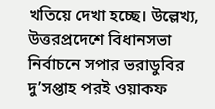খতিয়ে দেখা হচ্ছে। উল্লেখ্য, উত্তরপ্রদেশে বিধানসভা নির্বাচনে সপার ভরাডুবির দু’সপ্তাহ পরই ওয়াকফ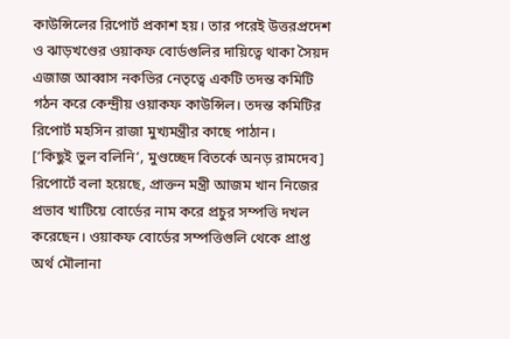কাউন্সিলের রিপোর্ট প্রকাশ হয়। তার পরেই উত্তরপ্রদেশ ও ঝাড়খণ্ডের ওয়াকফ বোর্ডগুলির দায়িত্বে থাকা সৈয়দ এজাজ আব্বাস নকভির নেতৃত্বে একটি তদন্ত কমিটি গঠন করে কেন্দ্রীয় ওয়াকফ কাউন্সিল। তদন্ত কমিটির রিপোর্ট মহসিন রাজা মুখ্যমন্ত্রীর কাছে পাঠান।
[‘কিছুই ভুল বলিনি’, মুণ্ডচ্ছেদ বিতর্কে অনড় রামদেব]
রিপোর্টে বলা হয়েছে, প্রাক্তন মন্ত্রী আজম খান নিজের প্রভাব খাটিয়ে বোর্ডের নাম করে প্রচুর সম্পত্তি দখল করেছেন। ওয়াকফ বোর্ডের সম্পত্তিগুলি থেকে প্রাপ্ত অর্থ মৌলানা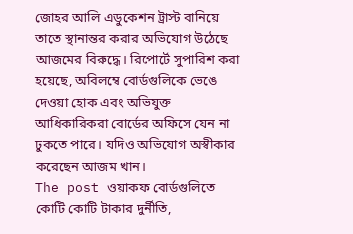জোহর আলি এডুকেশন ট্রাস্ট বানিয়ে তাতে স্থানান্তর করার অভিযোগ উঠেছে আজমের বিরুদ্ধে। রিপোর্টে সুপারিশ করা হয়েছে, অবিলম্বে বোর্ডগুলিকে ভেঙে দেওয়া হোক এবং অভিযুক্ত আধিকারিকরা বোর্ডের অফিসে যেন না ঢুকতে পারে। যদিও অভিযোগ অস্বীকার করেছেন আজম খান।
The post ওয়াকফ বোর্ডগুলিতে কোটি কোটি টাকার দুর্নীতি,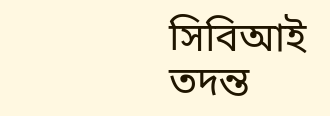সিবিআই তদন্ত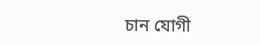চান যোগী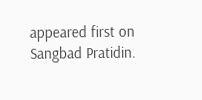appeared first on Sangbad Pratidin.